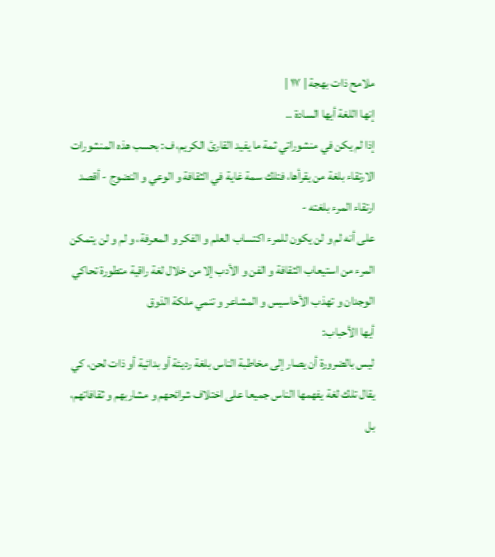ملامح ذات بهجة | ١٧ |
إنها اللغة أيها السادة ..
إذا لم يكن في منشوراتي ثمة ما يفيد القارئ الكريم، ف: بحسب هذه المنشورات الارتقاء بلغة من يقرأها، فتلك سمة غاية في الثقافة و الوعي و النضوج - أقصد ارتقاء المرء بلغته -
على أنه لم و لن يكون للمرء اكتساب العلم و الفكر و المعرفة، و لم و لن يتمكن المرء من استيعاب الثقافة و الفن و الأدب إلا من خلال لغة راقية متطورة تحاكي الوجدان و تهذب الأحاسيس و المشاعر و تنمي ملكة الذوق
أيها الأحباب:
ليس بالضرورة أن يصار إلى مخاطبة الناس بلغة رديئة أو بدائية أو ذات لحن، كي يقال تلك لغة يفهمها الناس جميعا على اختلاف شرائحهم و مشاربهم و ثقافاتهم، بل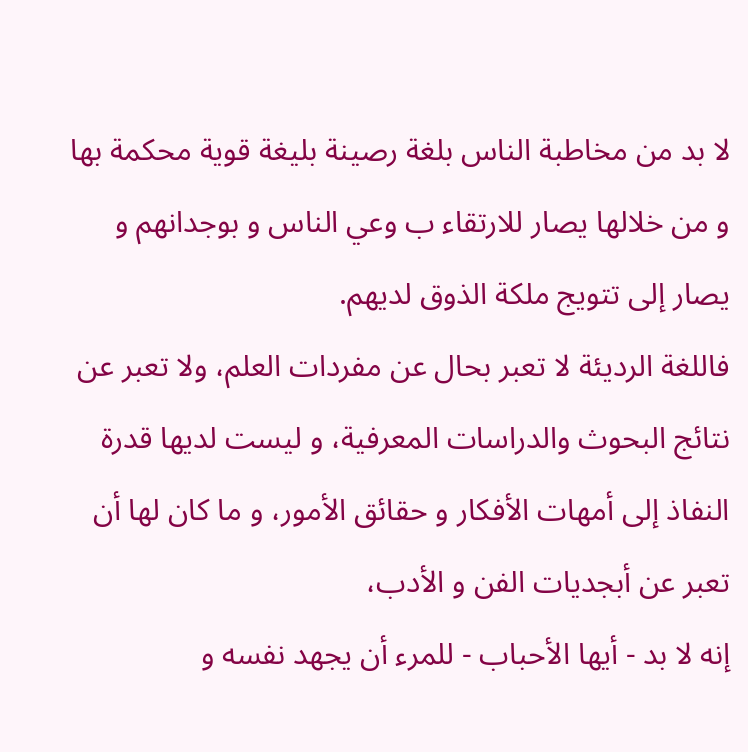لا بد من مخاطبة الناس بلغة رصينة بليغة قوية محكمة بها و من خلالها يصار للارتقاء ب وعي الناس و بوجدانهم و يصار إلى تتويج ملكة الذوق لديهم.
فاللغة الرديئة لا تعبر بحال عن مفردات العلم، ولا تعبر عن نتائج البحوث والدراسات المعرفية، و ليست لديها قدرة النفاذ إلى أمهات الأفكار و حقائق الأمور، و ما كان لها أن تعبر عن أبجديات الفن و الأدب،
إنه لا بد - أيها الأحباب - للمرء أن يجهد نفسه و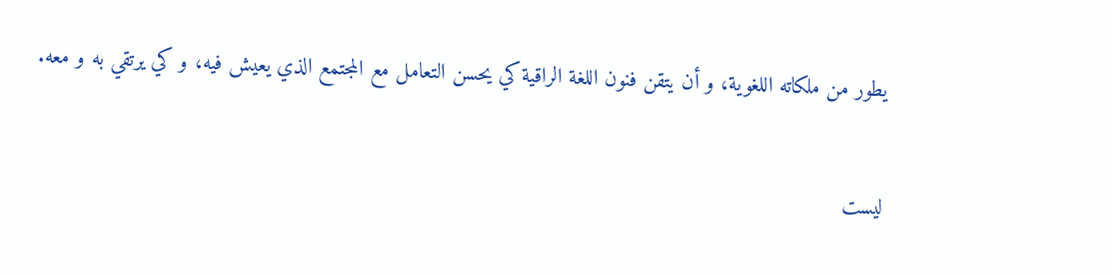يطور من ملكاته اللغوية، و أن يتقن فنون اللغة الراقية كي يحسن التعامل مع المجتمع الذي يعيش فيه، و كي يرتقي به و معه.

ليست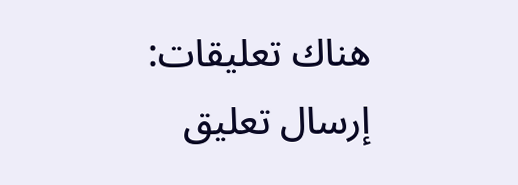هناك تعليقات:
إرسال تعليق